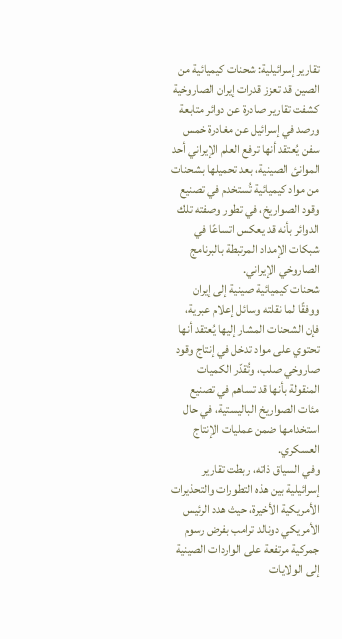تقارير إسرائيلية: شحنات كيميائية من الصين قد تعزز قدرات إيران الصاروخية
كشفت تقارير صادرة عن دوائر متابعة ورصد في إسرائيل عن مغادرة خمس سفن يُعتقد أنها ترفع العلم الإيراني أحد الموانئ الصينية، بعد تحميلها بشحنات من مواد كيميائية تُستخدم في تصنيع وقود الصواريخ، في تطور وصفته تلك الدوائر بأنه قد يعكس اتساعًا في شبكات الإمداد المرتبطة بالبرنامج الصاروخي الإيراني.
شحنات كيميائية صينية إلى إيران
ووفقًا لما نقلته وسائل إعلام عبرية، فإن الشحنات المشار إليها يُعتقد أنها تحتوي على مواد تدخل في إنتاج وقود صاروخي صلب، وتُقدّر الكميات المنقولة بأنها قد تساهم في تصنيع مئات الصواريخ الباليستية، في حال استخدامها ضمن عمليات الإنتاج العسكري.
وفي السياق ذاته، ربطت تقارير إسرائيلية بين هذه التطورات والتحذيرات الأمريكية الأخيرة، حيث هدد الرئيس الأمريكي دونالد ترامب بفرض رسوم جمركية مرتفعة على الواردات الصينية إلى الولايات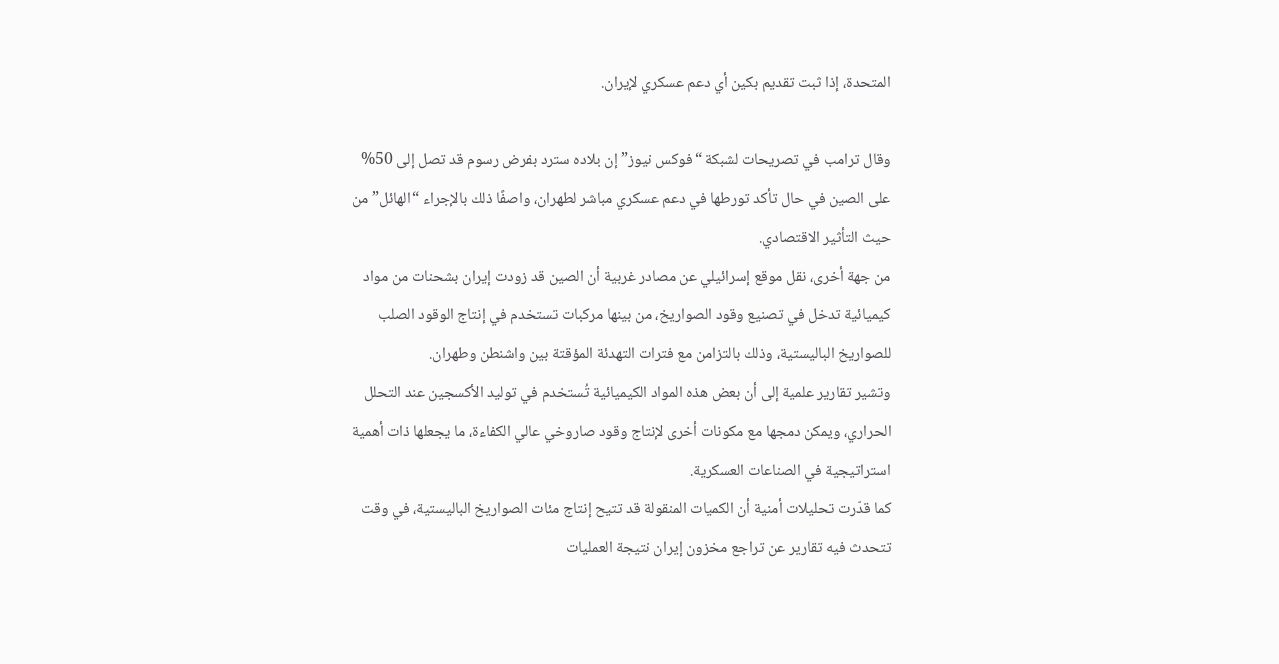المتحدة، إذا ثبت تقديم بكين أي دعم عسكري لإيران.

وقال ترامب في تصريحات لشبكة “فوكس نيوز” إن بلاده سترد بفرض رسوم قد تصل إلى 50% على الصين في حال تأكد تورطها في دعم عسكري مباشر لطهران، واصفًا ذلك بالإجراء “الهائل” من حيث التأثير الاقتصادي.
من جهة أخرى، نقل موقع إسرائيلي عن مصادر غربية أن الصين قد زودت إيران بشحنات من مواد كيميائية تدخل في تصنيع وقود الصواريخ، من بينها مركبات تستخدم في إنتاج الوقود الصلب للصواريخ الباليستية، وذلك بالتزامن مع فترات التهدئة المؤقتة بين واشنطن وطهران.
وتشير تقارير علمية إلى أن بعض هذه المواد الكيميائية تُستخدم في توليد الأكسجين عند التحلل الحراري، ويمكن دمجها مع مكونات أخرى لإنتاج وقود صاروخي عالي الكفاءة، ما يجعلها ذات أهمية استراتيجية في الصناعات العسكرية.
كما قدّرت تحليلات أمنية أن الكميات المنقولة قد تتيح إنتاج مئات الصواريخ الباليستية، في وقت تتحدث فيه تقارير عن تراجع مخزون إيران نتيجة العمليات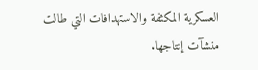العسكرية المكثفة والاستهدافات التي طالت منشآت إنتاجها.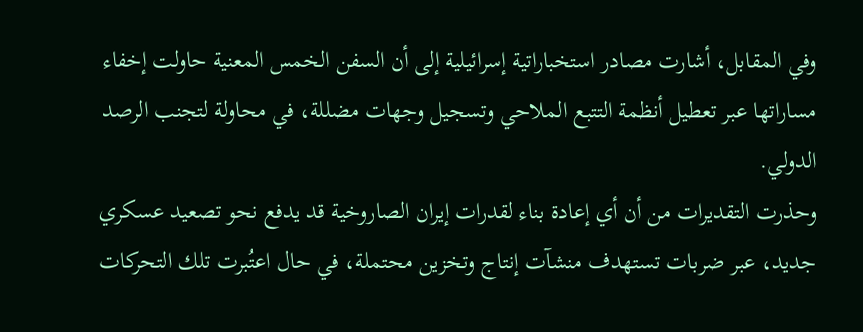وفي المقابل، أشارت مصادر استخباراتية إسرائيلية إلى أن السفن الخمس المعنية حاولت إخفاء مساراتها عبر تعطيل أنظمة التتبع الملاحي وتسجيل وجهات مضللة، في محاولة لتجنب الرصد الدولي.
وحذرت التقديرات من أن أي إعادة بناء لقدرات إيران الصاروخية قد يدفع نحو تصعيد عسكري جديد، عبر ضربات تستهدف منشآت إنتاج وتخزين محتملة، في حال اعتُبرت تلك التحركات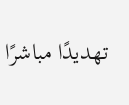تهديدًا مباشرًا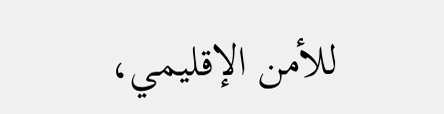للأمن الإقليمي،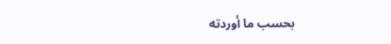بحسب ما أوردته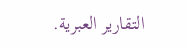التقارير العبرية.